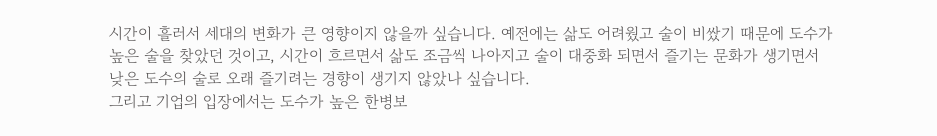시간이 흘러서 세대의 변화가 큰 영향이지 않을까 싶습니다. 예전에는 삶도 어려웠고 술이 비쌌기 때문에 도수가 높은 술을 찾았던 것이고, 시간이 흐르면서 삶도 조금씩 나아지고 술이 대중화 되면서 즐기는 문화가 생기면서 낮은 도수의 술로 오래 즐기려는 경향이 생기지 않았나 싶습니다.
그리고 기업의 입장에서는 도수가 높은 한병보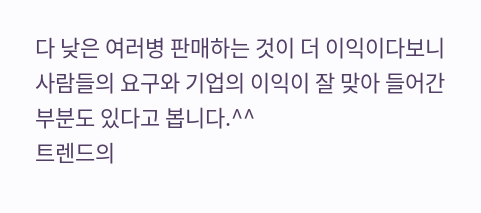다 낮은 여러병 판매하는 것이 더 이익이다보니 사람들의 요구와 기업의 이익이 잘 맞아 들어간 부분도 있다고 봅니다.^^
트렌드의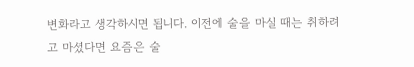변화라고 생각하시면 됩니다. 이전에 술을 마실 때는 취하려고 마셨다면 요즘은 술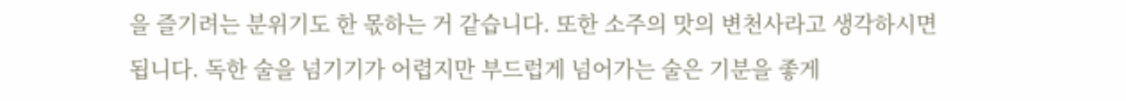을 즐기려는 분위기도 한 몫하는 거 같습니다. 또한 소주의 맛의 변천사라고 생각하시면 됩니다. 독한 술을 넘기기가 어렵지만 부드럽게 넘어가는 술은 기분을 좋게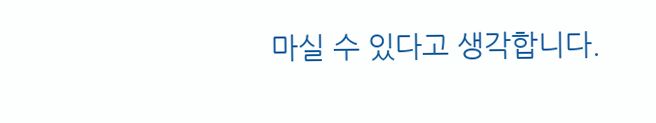마실 수 있다고 생각합니다.